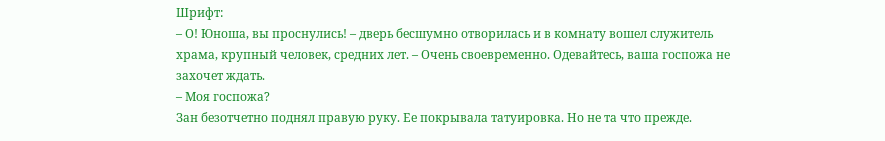Шрифт:
– О! Юноша, вы проснулись! – дверь бесшумно отворилась и в комнату вошел служитель храма, крупный человек, средних лет. – Очень своевременно. Одевайтесь, ваша госпожа не захочет ждать.
– Моя госпожа?
Зан безотчетно поднял правую руку. Ее покрывала татуировка. Но не та что прежде.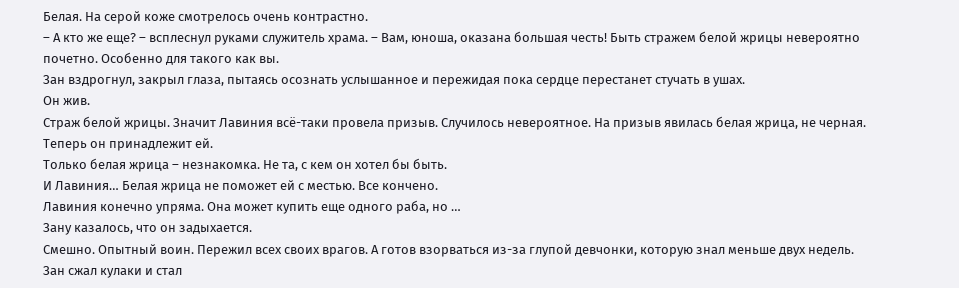Белая. На серой коже смотрелось очень контрастно.
– А кто же еще? – всплеснул руками служитель храма. – Вам, юноша, оказана большая честь! Быть стражем белой жрицы невероятно почетно. Особенно для такого как вы.
Зан вздрогнул, закрыл глаза, пытаясь осознать услышанное и пережидая пока сердце перестанет стучать в ушах.
Он жив.
Страж белой жрицы. Значит Лавиния всё-таки провела призыв. Случилось невероятное. На призыв явилась белая жрица, не черная. Теперь он принадлежит ей.
Только белая жрица – незнакомка. Не та, с кем он хотел бы быть.
И Лавиния… Белая жрица не поможет ей с местью. Все кончено.
Лавиния конечно упряма. Она может купить еще одного раба, но …
Зану казалось, что он задыхается.
Смешно. Опытный воин. Пережил всех своих врагов. А готов взорваться из-за глупой девчонки, которую знал меньше двух недель.
Зан сжал кулаки и стал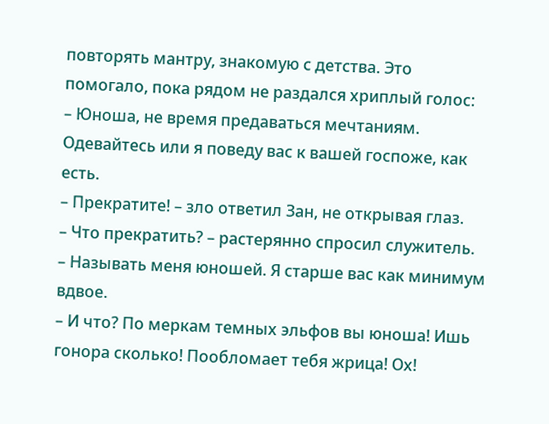повторять мантру, знакомую с детства. Это помогало, пока рядом не раздался хриплый голос:
– Юноша, не время предаваться мечтаниям. Одевайтесь или я поведу вас к вашей госпоже, как есть.
– Прекратите! – зло ответил Зан, не открывая глаз.
– Что прекратить? – растерянно спросил служитель.
– Называть меня юношей. Я старше вас как минимум вдвое.
– И что? По меркам темных эльфов вы юноша! Ишь гонора сколько! Пообломает тебя жрица! Ох!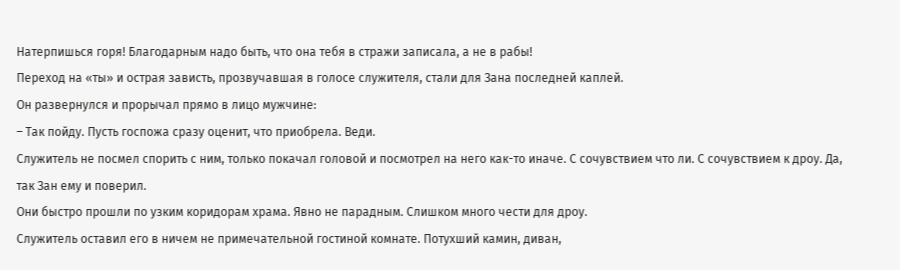Натерпишься горя! Благодарным надо быть, что она тебя в стражи записала, а не в рабы!
Переход на «ты» и острая зависть, прозвучавшая в голосе служителя, стали для Зана последней каплей.
Он развернулся и прорычал прямо в лицо мужчине:
– Так пойду. Пусть госпожа сразу оценит, что приобрела. Веди.
Служитель не посмел спорить с ним, только покачал головой и посмотрел на него как-то иначе. С сочувствием что ли. С сочувствием к дроу. Да, так Зан ему и поверил.
Они быстро прошли по узким коридорам храма. Явно не парадным. Слишком много чести для дроу.
Служитель оставил его в ничем не примечательной гостиной комнате. Потухший камин, диван,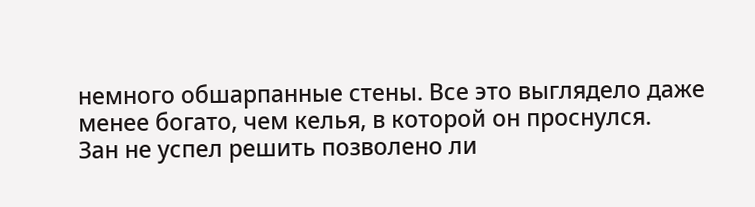немного обшарпанные стены. Все это выглядело даже менее богато, чем келья, в которой он проснулся.
Зан не успел решить позволено ли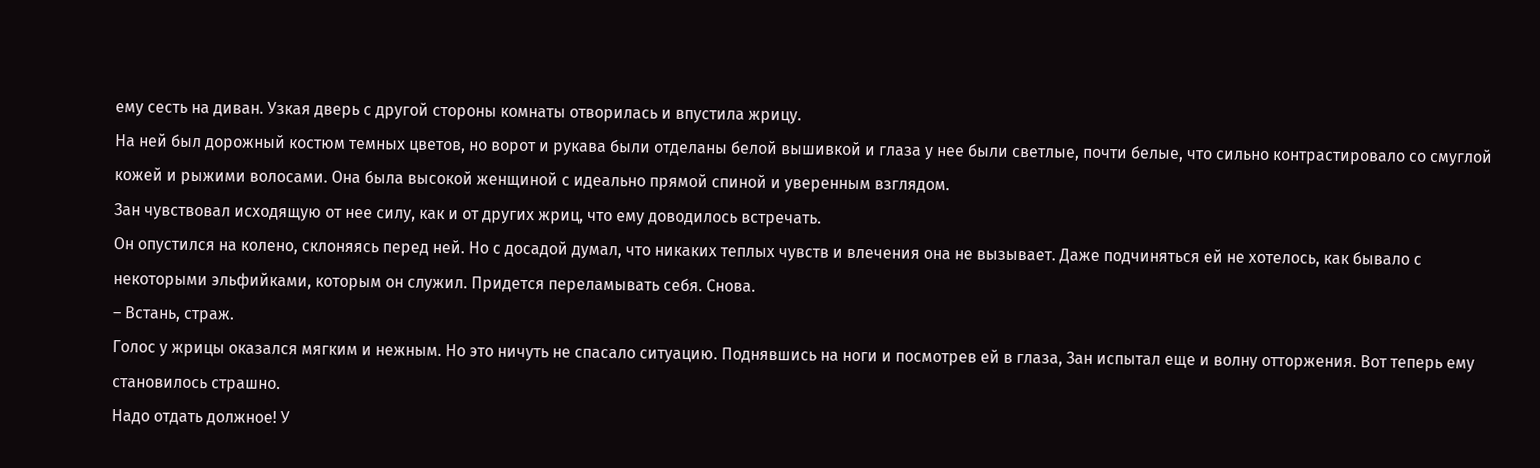ему сесть на диван. Узкая дверь с другой стороны комнаты отворилась и впустила жрицу.
На ней был дорожный костюм темных цветов, но ворот и рукава были отделаны белой вышивкой и глаза у нее были светлые, почти белые, что сильно контрастировало со смуглой кожей и рыжими волосами. Она была высокой женщиной с идеально прямой спиной и уверенным взглядом.
Зан чувствовал исходящую от нее силу, как и от других жриц, что ему доводилось встречать.
Он опустился на колено, склоняясь перед ней. Но с досадой думал, что никаких теплых чувств и влечения она не вызывает. Даже подчиняться ей не хотелось, как бывало с некоторыми эльфийками, которым он служил. Придется переламывать себя. Снова.
– Встань, страж.
Голос у жрицы оказался мягким и нежным. Но это ничуть не спасало ситуацию. Поднявшись на ноги и посмотрев ей в глаза, Зан испытал еще и волну отторжения. Вот теперь ему становилось страшно.
Надо отдать должное! У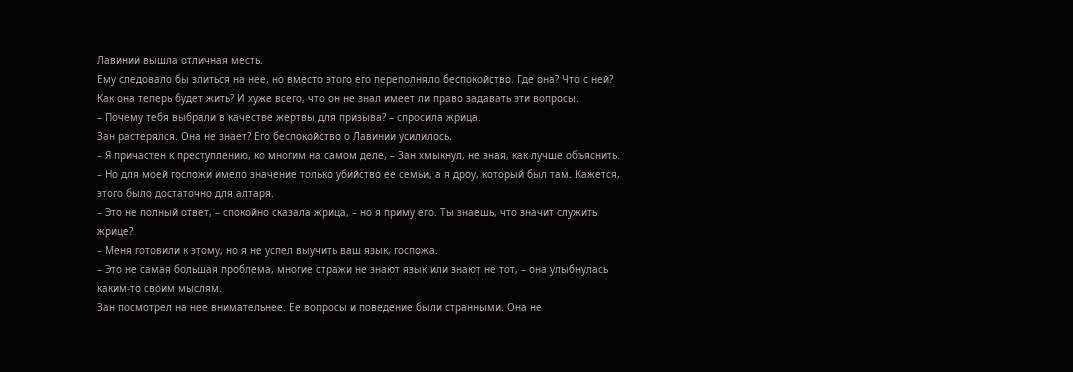Лавинии вышла отличная месть.
Ему следовало бы злиться на нее, но вместо этого его переполняло беспокойство. Где она? Что с ней? Как она теперь будет жить? И хуже всего, что он не знал имеет ли право задавать эти вопросы.
– Почему тебя выбрали в качестве жертвы для призыва? – спросила жрица.
Зан растерялся. Она не знает? Его беспокойство о Лавинии усилилось.
– Я причастен к преступлению, ко многим на самом деле, – Зан хмыкнул, не зная, как лучше объяснить. – Но для моей госпожи имело значение только убийство ее семьи, а я дроу, который был там. Кажется, этого было достаточно для алтаря.
– Это не полный ответ, – спокойно сказала жрица, – но я приму его. Ты знаешь, что значит служить жрице?
– Меня готовили к этому, но я не успел выучить ваш язык, госпожа.
– Это не самая большая проблема, многие стражи не знают язык или знают не тот, – она улыбнулась каким-то своим мыслям.
Зан посмотрел на нее внимательнее. Ее вопросы и поведение были странными. Она не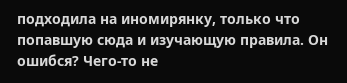подходила на иномирянку, только что попавшую сюда и изучающую правила. Он ошибся? Чего-то не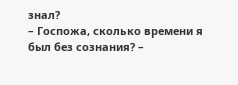знал?
– Госпожа, сколько времени я был без сознания? –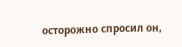осторожно спросил он,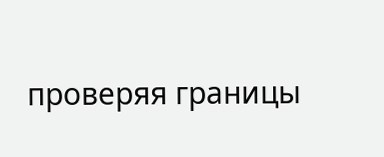проверяя границы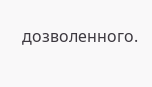дозволенного.